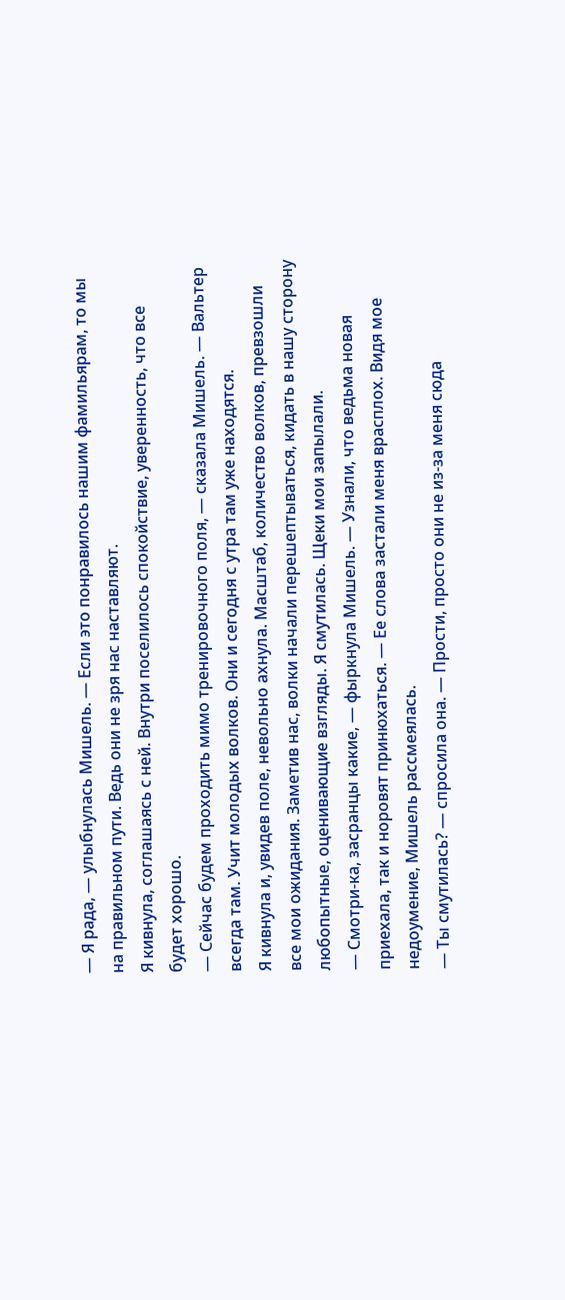— Я рада, — улыбнулась Мишель. — Если это понравилось нашим фамильярам, то мы на правильном пути. Ведь они не зря нас наставляют.
Я кивнула, соглашаясь с ней. Внутри поселилось спокойствие, уверенность, что все будет хорошо.
— Сейчас будем проходить мимо тренировочного поля, — сказала Мишель. — Вальтер всегда там. Учит молодых волков. Они и сегодня с утра там уже находятся.
Я кивнула и, увидев поле, невольно ахнула. Масштаб, количество волков, превзошли все мои ожидания. Заметив нас, волки начали перешептываться, кидать в нашу сторону любопытные, оценивающие взгляды. Я смутилась. Щеки мои запылали.
— Смотри-ка, засранцы какие, — фыркнула Мишель. — Узнали, что ведьма новая приехала, так и норовят принюхаться. — Ее слова застали меня врасплох. Видя мое недоумение, Мишель рассмеялась.
— Ты смутилась? — спросила она. — Прости, просто они не из-за меня сюда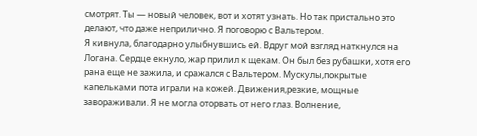смотрят. Ты — новый человек, вот и хотят узнать. Но так пристально это делают, что даже неприлично. Я поговорю с Вальтером.
Я кивнула, благодарно улыбнувшись ей. Вдруг мой взгляд наткнулся на Логана. Сердце екнуло, жар прилил к щекам. Он был без рубашки, хотя его рана еще не зажила, и сражался с Вальтером. Мускулы,покрытые капельками пота играли на кожей. Движения,резкие, мощные завораживали. Я не могла оторвать от него глаз. Волнение,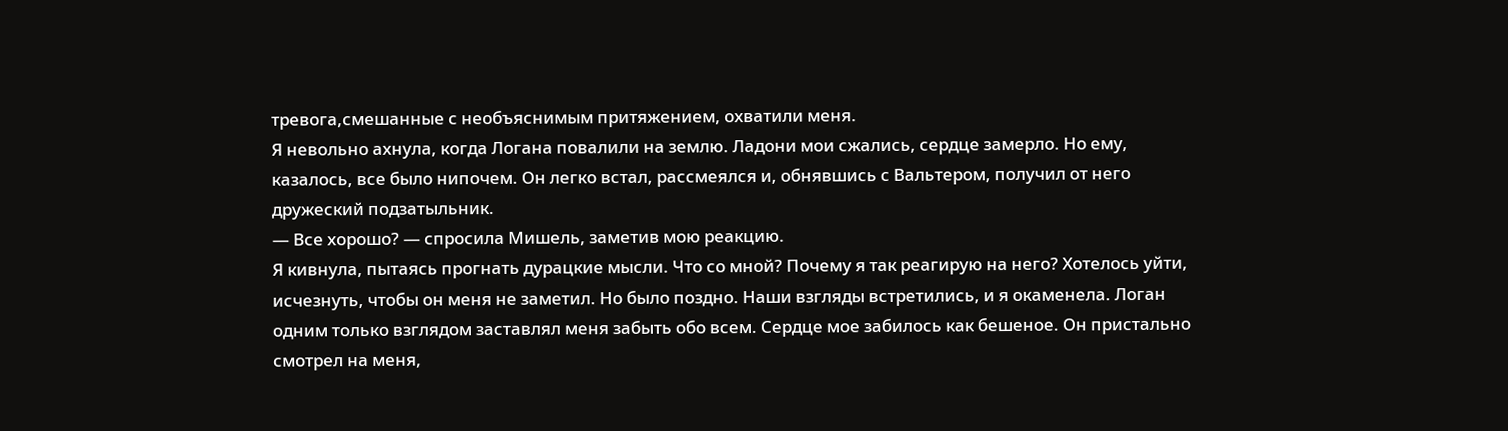тревога,смешанные с необъяснимым притяжением, охватили меня.
Я невольно ахнула, когда Логана повалили на землю. Ладони мои сжались, сердце замерло. Но ему, казалось, все было нипочем. Он легко встал, рассмеялся и, обнявшись с Вальтером, получил от него дружеский подзатыльник.
— Все хорошо? — спросила Мишель, заметив мою реакцию.
Я кивнула, пытаясь прогнать дурацкие мысли. Что со мной? Почему я так реагирую на него? Хотелось уйти, исчезнуть, чтобы он меня не заметил. Но было поздно. Наши взгляды встретились, и я окаменела. Логан одним только взглядом заставлял меня забыть обо всем. Сердце мое забилось как бешеное. Он пристально смотрел на меня,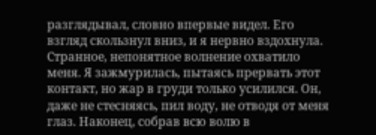разглядывал, словно впервые видел. Его взгляд скользнул вниз, и я нервно вздохнула. Странное, непонятное волнение охватило меня. Я зажмурилась, пытаясь прервать этот контакт, но жар в груди только усилился. Он, даже не стесняясь, пил воду, не отводя от меня глаз. Наконец, собрав всю волю в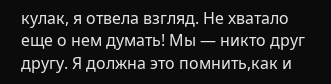кулак, я отвела взгляд. Не хватало еще о нем думать! Мы — никто друг другу. Я должна это помнить,как и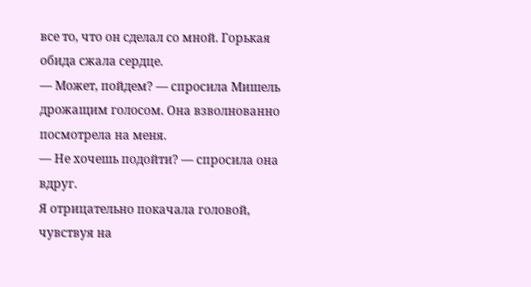все то, что он сделал со мной. Горькая обида сжала сердце.
— Может, пойдем? — спросила Мишель дрожащим голосом. Она взволнованно посмотрела на меня.
— Не хочешь подойти? — спросила она вдруг.
Я отрицательно покачала головой, чувствуя на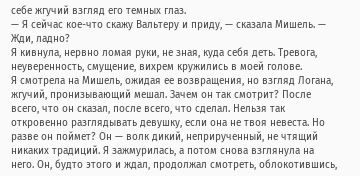себе жгучий взгляд его темных глаз.
— Я сейчас кое-что скажу Вальтеру и приду, — сказала Мишель. — Жди, ладно?
Я кивнула, нервно ломая руки, не зная, куда себя деть. Тревога, неуверенность, смущение, вихрем кружились в моей голове.
Я смотрела на Мишель, ожидая ее возвращения, но взгляд Логана, жгучий, пронизывающий мешал. Зачем он так смотрит? После всего, что он сказал, после всего, что сделал. Нельзя так откровенно разглядывать девушку, если она не твоя невеста. Но разве он поймет? Он — волк дикий, неприрученный, не чтящий никаких традиций. Я зажмурилась, а потом снова взглянула на него. Он, будто этого и ждал, продолжал смотреть, облокотившись,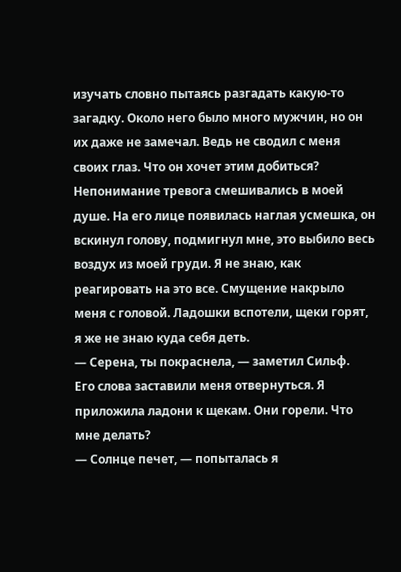изучать словно пытаясь разгадать какую-то загадку. Около него было много мужчин, но он их даже не замечал. Ведь не сводил с меня своих глаз. Что он хочет этим добиться? Непонимание тревога смешивались в моей душе. На его лице появилась наглая усмешка, он вскинул голову, подмигнул мне, это выбило весь воздух из моей груди. Я не знаю, как реагировать на это все. Смущение накрыло меня с головой. Ладошки вспотели, щеки горят, я же не знаю куда себя деть.
— Серена, ты покраснела, — заметил Сильф.
Его слова заставили меня отвернуться. Я приложила ладони к щекам. Они горели. Что мне делать?
— Солнце печет, — попыталась я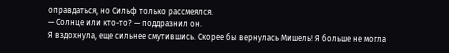оправдаться, но Сильф только рассмеялся.
— Солнце или кто-то? — поддразнил он.
Я вздохнула, еще сильнее смутившись. Скорее бы вернулась Мишель! Я больше не могла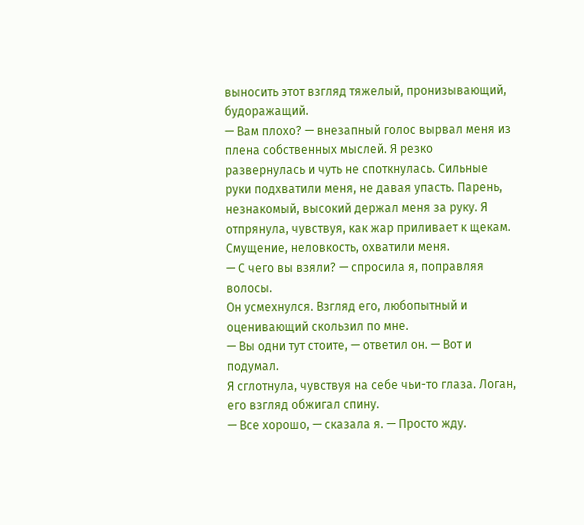выносить этот взгляд тяжелый, пронизывающий, будоражащий.
— Вам плохо? — внезапный голос вырвал меня из плена собственных мыслей. Я резко развернулась и чуть не споткнулась. Сильные руки подхватили меня, не давая упасть. Парень, незнакомый, высокий держал меня за руку. Я отпрянула, чувствуя, как жар приливает к щекам. Смущение, неловкость, охватили меня.
— С чего вы взяли? — спросила я, поправляя волосы.
Он усмехнулся. Взгляд его, любопытный и оценивающий скользил по мне.
— Вы одни тут стоите, — ответил он. — Вот и подумал.
Я сглотнула, чувствуя на себе чьи-то глаза. Логан, его взгляд обжигал спину.
— Все хорошо, — сказала я. — Просто жду.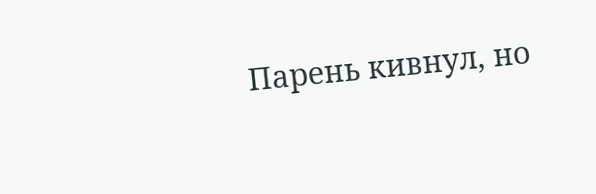Парень кивнул, но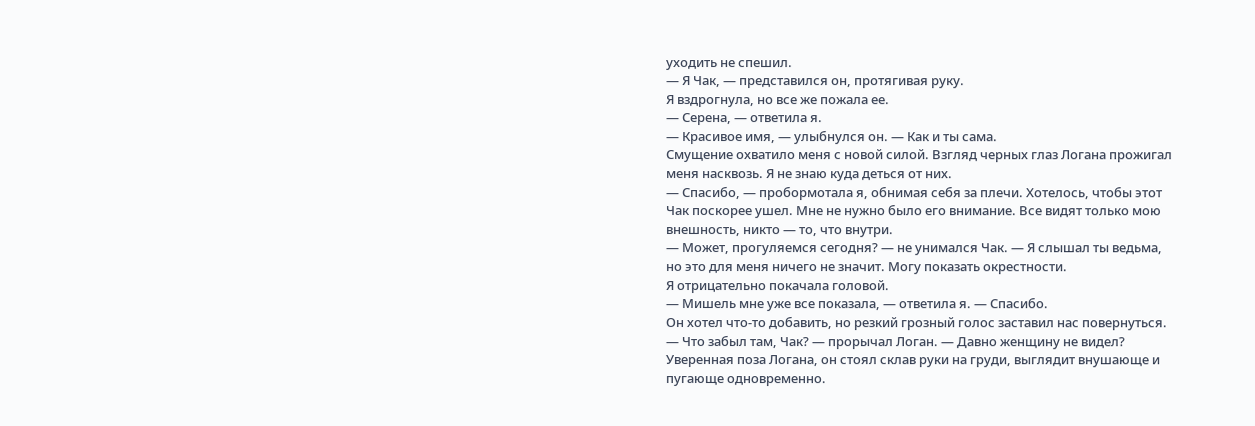уходить не спешил.
— Я Чак, — представился он, протягивая руку.
Я вздрогнула, но все же пожала ее.
— Серена, — ответила я.
— Красивое имя, — улыбнулся он. — Как и ты сама.
Смущение охватило меня с новой силой. Взгляд черных глаз Логана прожигал меня насквозь. Я не знаю куда деться от них.
— Спасибо, — пробормотала я, обнимая себя за плечи. Хотелось, чтобы этот Чак поскорее ушел. Мне не нужно было его внимание. Все видят только мою внешность, никто — то, что внутри.
— Может, прогуляемся сегодня? — не унимался Чак. — Я слышал ты ведьма, но это для меня ничего не значит. Могу показать окрестности.
Я отрицательно покачала головой.
— Мишель мне уже все показала, — ответила я. — Спасибо.
Он хотел что-то добавить, но резкий грозный голос заставил нас повернуться.
— Что забыл там, Чак? — прорычал Логан. — Давно женщину не видел?
Уверенная поза Логана, он стоял склав руки на груди, выглядит внушающе и пугающе одновременно.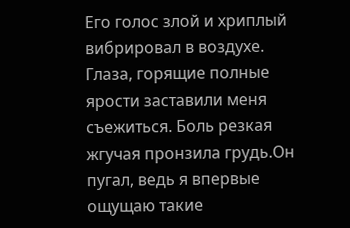Его голос злой и хриплый вибрировал в воздухе. Глаза, горящие полные ярости заставили меня съежиться. Боль резкая жгучая пронзила грудь.Он пугал, ведь я впервые ощущаю такие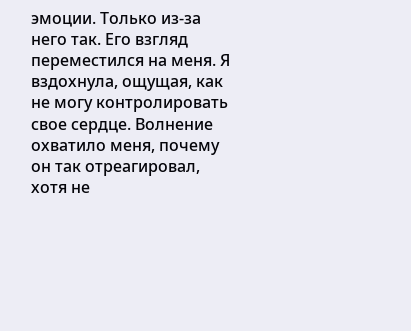эмоции. Только из-за него так. Его взгляд переместился на меня. Я вздохнула, ощущая, как не могу контролировать свое сердце. Волнение охватило меня, почему он так отреагировал, хотя не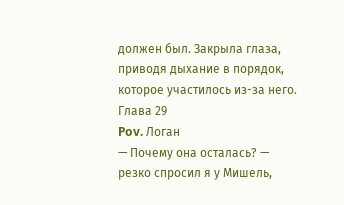должен был. Закрыла глаза, приводя дыхание в порядок, которое участилось из-за него.
Глава 29
Pov. Логан
— Почему она осталась? — резко спросил я у Мишель,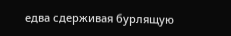едва сдерживая бурлящую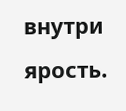внутри ярость.